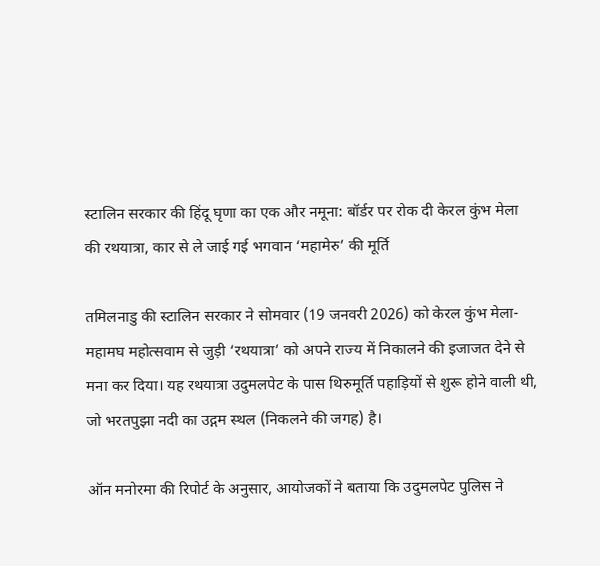स्टालिन सरकार की हिंदू घृणा का एक और नमूना: बॉर्डर पर रोक दी केरल कुंभ मेला की रथयात्रा, कार से ले जाई गई भगवान ‘महामेरु’ की मूर्ति

तमिलनाडु की स्टालिन सरकार ने सोमवार (19 जनवरी 2026) को केरल कुंभ मेला-महामघ महोत्सवाम से जुड़ी ‘रथयात्रा’ को अपने राज्य में निकालने की इजाजत देने से मना कर दिया। यह रथयात्रा उदुमलपेट के पास थिरुमूर्ति पहाड़ियों से शुरू होने वाली थी, जो भरतपुझा नदी का उद्गम स्थल (निकलने की जगह) है।

ऑन मनोरमा की रिपोर्ट के अनुसार, आयोजकों ने बताया कि उदुमलपेट पुलिस ने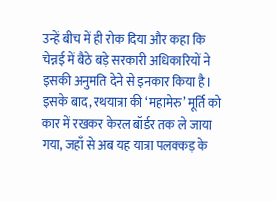उन्हें बीच में ही रोक दिया और कहा कि चेन्नई में बैठे बड़े सरकारी अधिकारियों ने इसकी अनुमति देने से इनकार किया है। इसके बाद, रथयात्रा की ‘महामेरु’ मूर्ति को कार में रखकर केरल बॉर्डर तक ले जाया गया, जहाँ से अब यह यात्रा पलक्कड़ के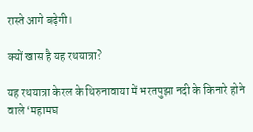रास्ते आगे बढ़ेगी।

क्यों खास है यह रथयात्रा?

यह रथयात्रा केरल के थिरुनावाया में भरतपुझा नदी के किनारे होने वाले ‘महामघ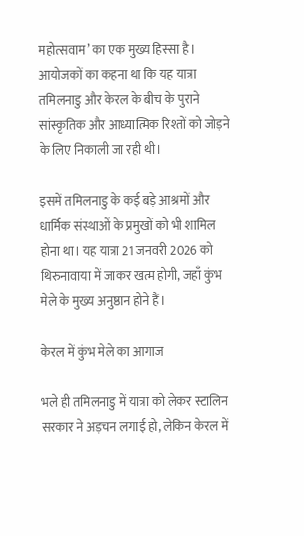महोत्सवाम’ का एक मुख्य हिस्सा है। आयोजकों का कहना था कि यह यात्रा तमिलनाडु और केरल के बीच के पुराने सांस्कृतिक और आध्यात्मिक रिश्तों को जोड़ने के लिए निकाली जा रही थी।

इसमें तमिलनाडु के कई बड़े आश्रमों और धार्मिक संस्थाओं के प्रमुखों को भी शामिल होना था। यह यात्रा 21 जनवरी 2026 को थिरुनावाया में जाकर खत्म होगी, जहाँ कुंभ मेले के मुख्य अनुष्ठान होने हैं।

केरल में कुंभ मेले का आगाज

भले ही तमिलनाडु में यात्रा को लेकर स्टालिन सरकार ने अड़चन लगाई हो, लेकिन केरल में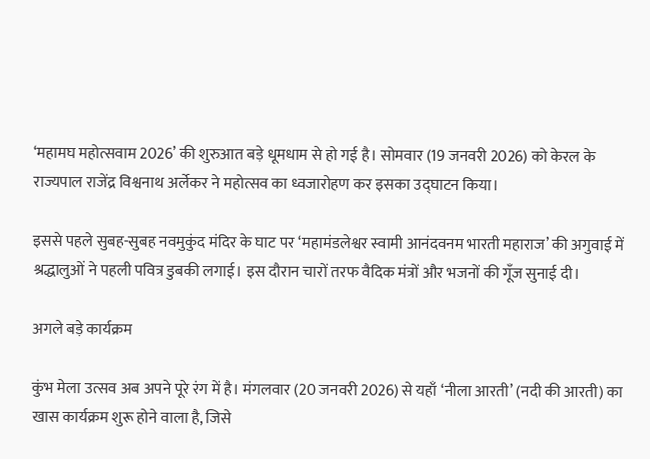‘महामघ महोत्सवाम 2026’ की शुरुआत बड़े धूमधाम से हो गई है। सोमवार (19 जनवरी 2026) को केरल के राज्यपाल राजेंद्र विश्वनाथ अर्लेकर ने महोत्सव का ध्वजारोहण कर इसका उद्घाटन किया।

इससे पहले सुबह-सुबह नवमुकुंद मंदिर के घाट पर ‘महामंडलेश्वर स्वामी आनंदवनम भारती महाराज’ की अगुवाई में श्रद्धालुओं ने पहली पवित्र डुबकी लगाई। इस दौरान चारों तरफ वैदिक मंत्रों और भजनों की गूँज सुनाई दी।

अगले बड़े कार्यक्रम

कुंभ मेला उत्सव अब अपने पूरे रंग में है। मंगलवार (20 जनवरी 2026) से यहाँ ‘नीला आरती’ (नदी की आरती) का खास कार्यक्रम शुरू होने वाला है, जिसे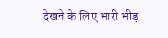देखने के लिए भारी भीड़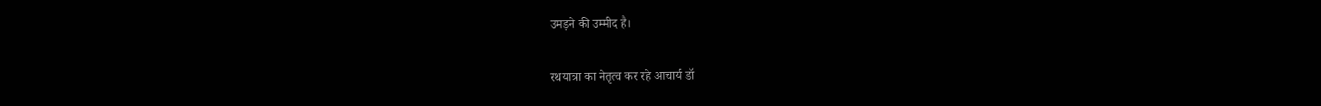उमड़ने की उम्मीद है।

रथयात्रा का नेतृत्व कर रहे आचार्य डॉ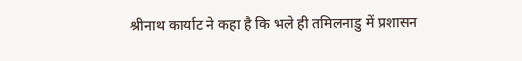श्रीनाथ कार्याट ने कहा है कि भले ही तमिलनाडु में प्रशासन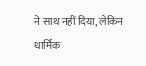ने साथ नहीं दिया, लेकिन धार्मिक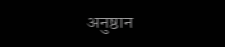अनुष्ठान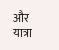और यात्रा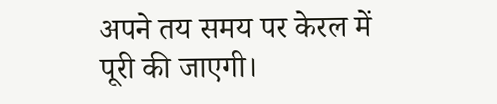अपने तय समय पर केरल में पूरी की जाएगी।